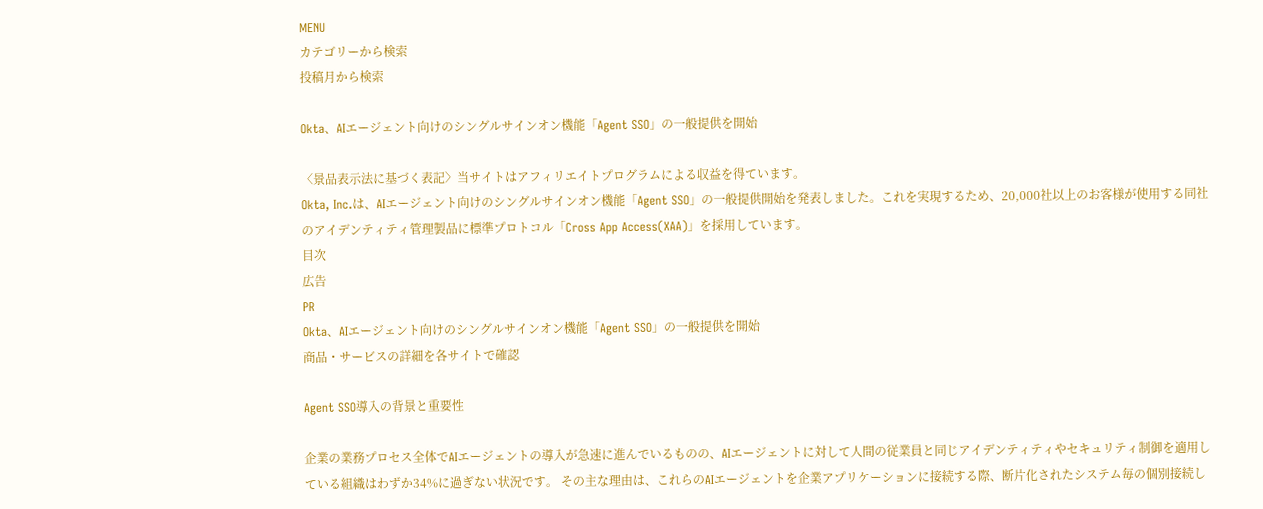MENU
カテゴリーから検索
投稿月から検索

Okta、AIエージェント向けのシングルサインオン機能「Agent SSO」の一般提供を開始

〈景品表示法に基づく表記〉当サイトはアフィリエイトプログラムによる収益を得ています。
Okta, Inc.は、AIエージェント向けのシングルサインオン機能「Agent SSO」の一般提供開始を発表しました。これを実現するため、20,000社以上のお客様が使用する同社のアイデンティティ管理製品に標準プロトコル「Cross App Access(XAA)」を採用しています。
目次
広告
PR
Okta、AIエージェント向けのシングルサインオン機能「Agent SSO」の一般提供を開始
商品・サービスの詳細を各サイトで確認

Agent SSO導入の背景と重要性

企業の業務プロセス全体でAIエージェントの導入が急速に進んでいるものの、AIエージェントに対して人間の従業員と同じアイデンティティやセキュリティ制御を適用している組織はわずか34%に過ぎない状況です。 その主な理由は、これらのAIエージェントを企業アプリケーションに接続する際、断片化されたシステム毎の個別接続し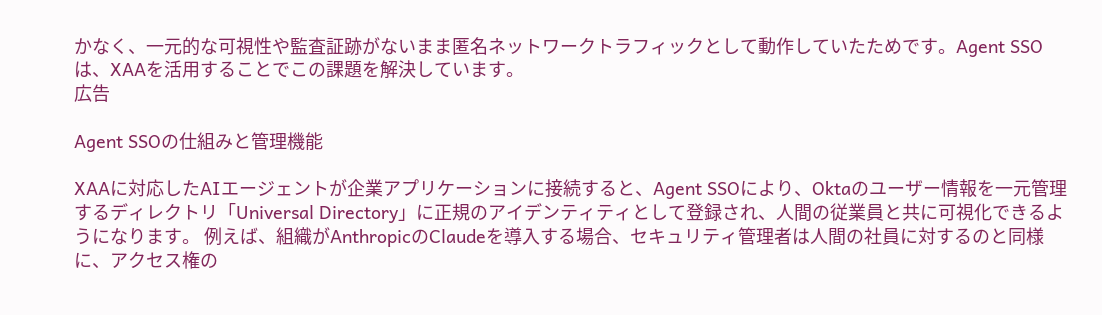かなく、一元的な可視性や監査証跡がないまま匿名ネットワークトラフィックとして動作していたためです。Agent SSOは、XAAを活用することでこの課題を解決しています。
広告

Agent SSOの仕組みと管理機能

XAAに対応したAIエージェントが企業アプリケーションに接続すると、Agent SSOにより、Oktaのユーザー情報を一元管理するディレクトリ「Universal Directory」に正規のアイデンティティとして登録され、人間の従業員と共に可視化できるようになります。 例えば、組織がAnthropicのClaudeを導入する場合、セキュリティ管理者は人間の社員に対するのと同様に、アクセス権の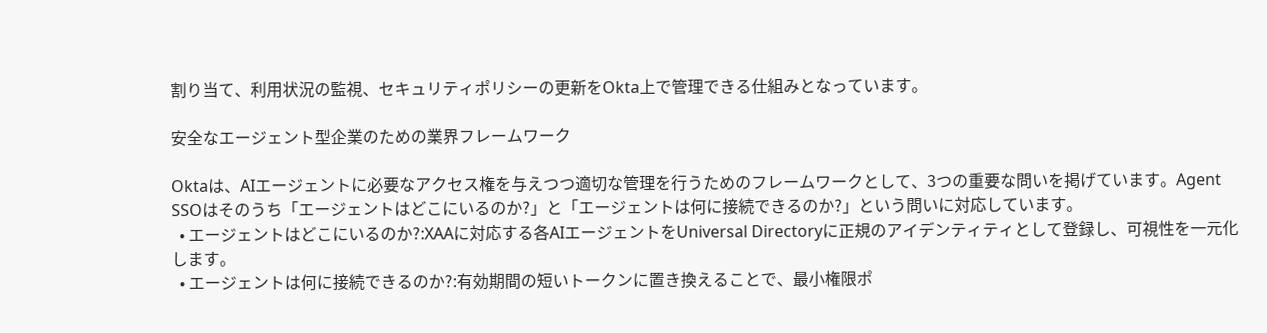割り当て、利用状況の監視、セキュリティポリシーの更新をOkta上で管理できる仕組みとなっています。

安全なエージェント型企業のための業界フレームワーク

Oktaは、AIエージェントに必要なアクセス権を与えつつ適切な管理を行うためのフレームワークとして、3つの重要な問いを掲げています。Agent SSOはそのうち「エージェントはどこにいるのか?」と「エージェントは何に接続できるのか?」という問いに対応しています。
  • エージェントはどこにいるのか?:XAAに対応する各AIエージェントをUniversal Directoryに正規のアイデンティティとして登録し、可視性を一元化します。
  • エージェントは何に接続できるのか?:有効期間の短いトークンに置き換えることで、最小権限ポ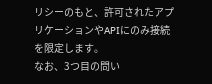リシーのもと、許可されたアプリケーションやAPIにのみ接続を限定します。
なお、3つ目の問い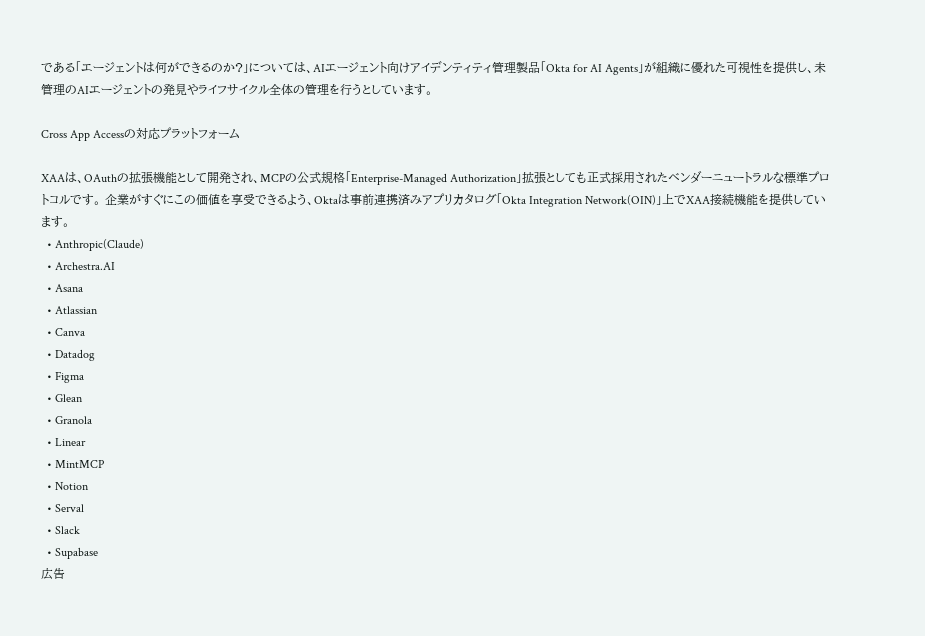である「エージェントは何ができるのか?」については、AIエージェント向けアイデンティティ管理製品「Okta for AI Agents」が組織に優れた可視性を提供し、未管理のAIエージェントの発見やライフサイクル全体の管理を行うとしています。

Cross App Accessの対応プラットフォーム

XAAは、OAuthの拡張機能として開発され、MCPの公式規格「Enterprise-Managed Authorization」拡張としても正式採用されたベンダーニュートラルな標準プロトコルです。 企業がすぐにこの価値を享受できるよう、Oktaは事前連携済みアプリカタログ「Okta Integration Network(OIN)」上でXAA接続機能を提供しています。
  • Anthropic(Claude)
  • Archestra.AI
  • Asana
  • Atlassian
  • Canva
  • Datadog
  • Figma
  • Glean
  • Granola
  • Linear
  • MintMCP
  • Notion
  • Serval
  • Slack
  • Supabase
広告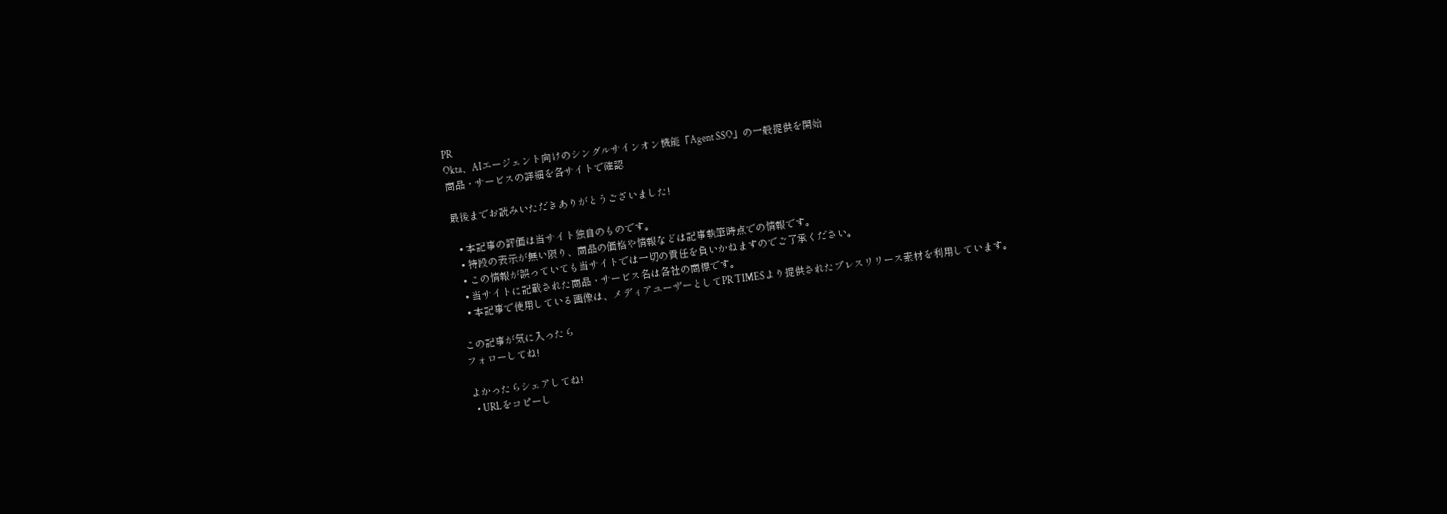PR
Okta、AIエージェント向けのシングルサインオン機能「Agent SSO」の一般提供を開始
商品・サービスの詳細を各サイトで確認

最後までお読みいただきありがとうございました!

  • 本記事の評価は当サイト独自のものです。
  • 特段の表示が無い限り、商品の価格や情報などは記事執筆時点での情報です。
  • この情報が誤っていても当サイトでは一切の責任を負いかねますのでご了承ください。
  • 当サイトに記載された商品・サービス名は各社の商標です。
  • 本記事で使用している画像は、メディアユーザーとしてPR TIMESより提供されたプレスリリース素材を利用しています。

この記事が気に入ったら
フォローしてね!

よかったらシェアしてね!
  • URLをコピーし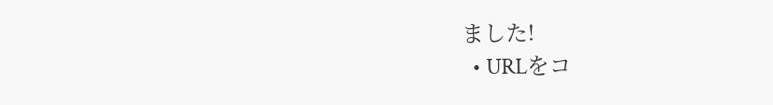ました!
  • URLをコ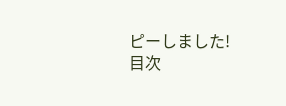ピーしました!
目次